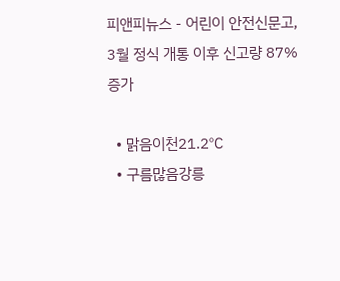피앤피뉴스 - 어린이 안전신문고, 3월 정식 개통 이후 신고량 87% 증가

  • 맑음이천21.2℃
  • 구름많음강릉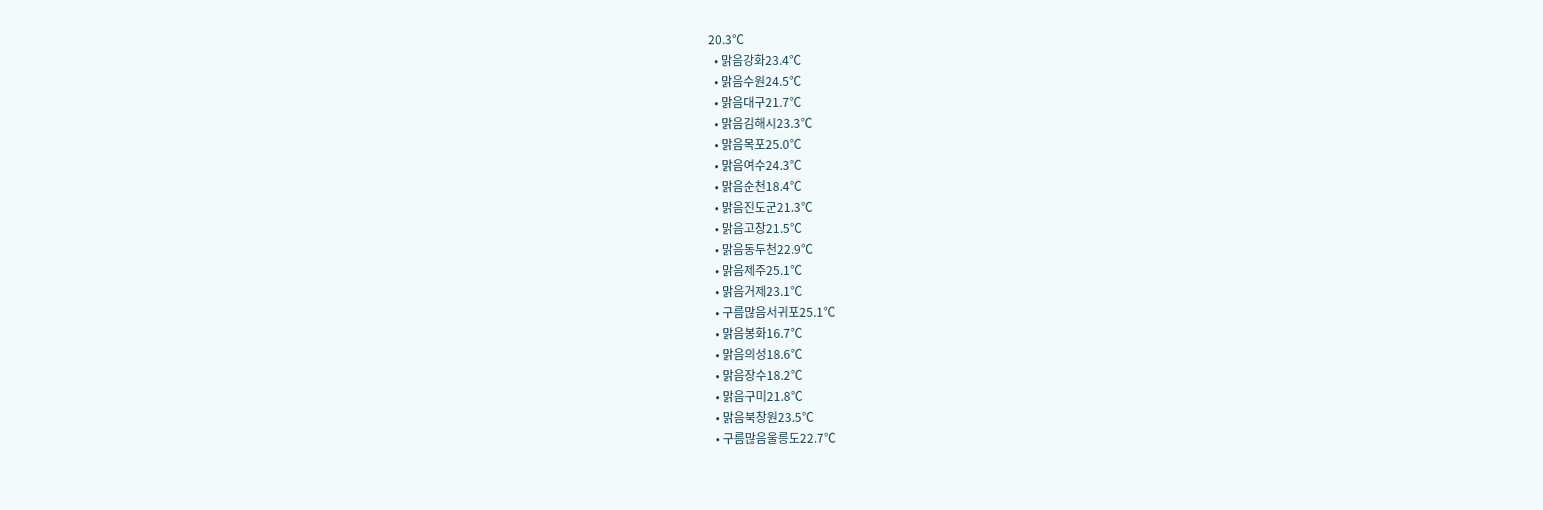20.3℃
  • 맑음강화23.4℃
  • 맑음수원24.5℃
  • 맑음대구21.7℃
  • 맑음김해시23.3℃
  • 맑음목포25.0℃
  • 맑음여수24.3℃
  • 맑음순천18.4℃
  • 맑음진도군21.3℃
  • 맑음고창21.5℃
  • 맑음동두천22.9℃
  • 맑음제주25.1℃
  • 맑음거제23.1℃
  • 구름많음서귀포25.1℃
  • 맑음봉화16.7℃
  • 맑음의성18.6℃
  • 맑음장수18.2℃
  • 맑음구미21.8℃
  • 맑음북창원23.5℃
  • 구름많음울릉도22.7℃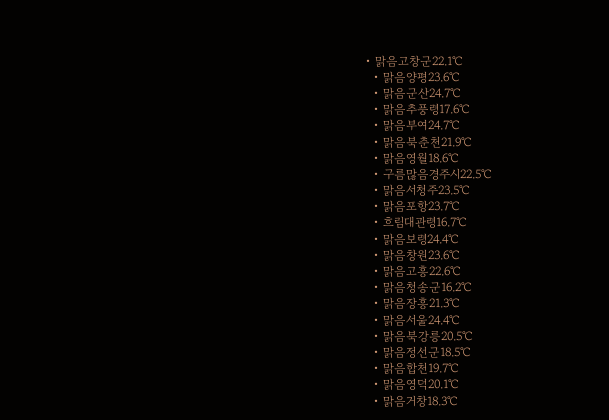• 맑음고창군22.1℃
  • 맑음양평23.6℃
  • 맑음군산24.7℃
  • 맑음추풍령17.6℃
  • 맑음부여24.7℃
  • 맑음북춘천21.9℃
  • 맑음영월18.6℃
  • 구름많음경주시22.5℃
  • 맑음서청주23.5℃
  • 맑음포항23.7℃
  • 흐림대관령16.7℃
  • 맑음보령24.4℃
  • 맑음창원23.6℃
  • 맑음고흥22.6℃
  • 맑음청송군16.2℃
  • 맑음장흥21.3℃
  • 맑음서울24.4℃
  • 맑음북강릉20.5℃
  • 맑음정선군18.5℃
  • 맑음합천19.7℃
  • 맑음영덕20.1℃
  • 맑음거창18.3℃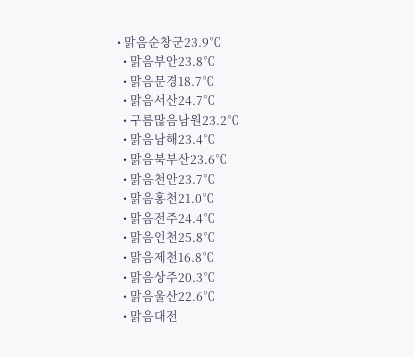• 맑음순창군23.9℃
  • 맑음부안23.8℃
  • 맑음문경18.7℃
  • 맑음서산24.7℃
  • 구름많음남원23.2℃
  • 맑음남해23.4℃
  • 맑음북부산23.6℃
  • 맑음천안23.7℃
  • 맑음홍천21.0℃
  • 맑음전주24.4℃
  • 맑음인천25.8℃
  • 맑음제천16.8℃
  • 맑음상주20.3℃
  • 맑음울산22.6℃
  • 맑음대전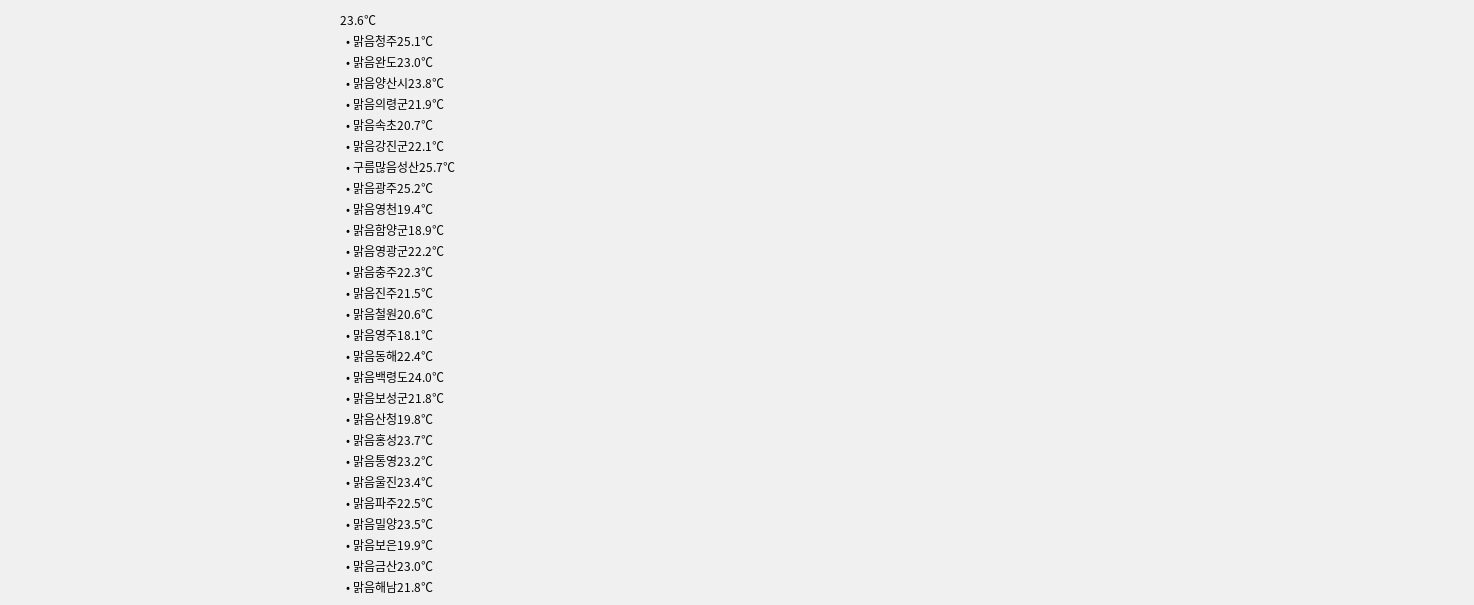23.6℃
  • 맑음청주25.1℃
  • 맑음완도23.0℃
  • 맑음양산시23.8℃
  • 맑음의령군21.9℃
  • 맑음속초20.7℃
  • 맑음강진군22.1℃
  • 구름많음성산25.7℃
  • 맑음광주25.2℃
  • 맑음영천19.4℃
  • 맑음함양군18.9℃
  • 맑음영광군22.2℃
  • 맑음충주22.3℃
  • 맑음진주21.5℃
  • 맑음철원20.6℃
  • 맑음영주18.1℃
  • 맑음동해22.4℃
  • 맑음백령도24.0℃
  • 맑음보성군21.8℃
  • 맑음산청19.8℃
  • 맑음홍성23.7℃
  • 맑음통영23.2℃
  • 맑음울진23.4℃
  • 맑음파주22.5℃
  • 맑음밀양23.5℃
  • 맑음보은19.9℃
  • 맑음금산23.0℃
  • 맑음해남21.8℃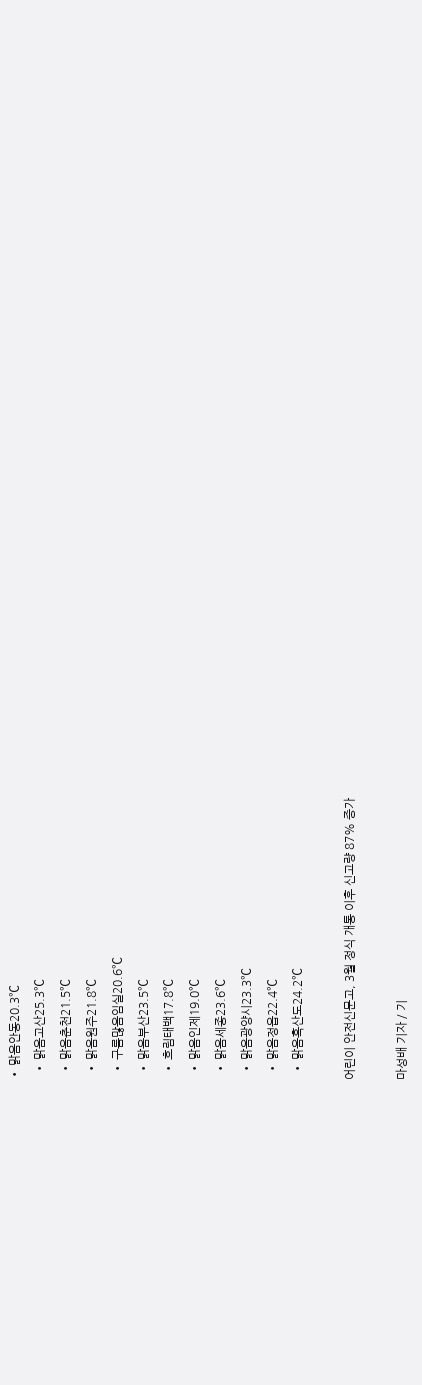• 맑음안동20.3℃
  • 맑음고산25.3℃
  • 맑음춘천21.5℃
  • 맑음원주21.8℃
  • 구름많음임실20.6℃
  • 맑음부산23.5℃
  • 흐림태백17.8℃
  • 맑음인제19.0℃
  • 맑음세종23.6℃
  • 맑음광양시23.3℃
  • 맑음정읍22.4℃
  • 맑음흑산도24.2℃

어린이 안전신문고, 3월 정식 개통 이후 신고량 87% 증가

마성배 기자 / 기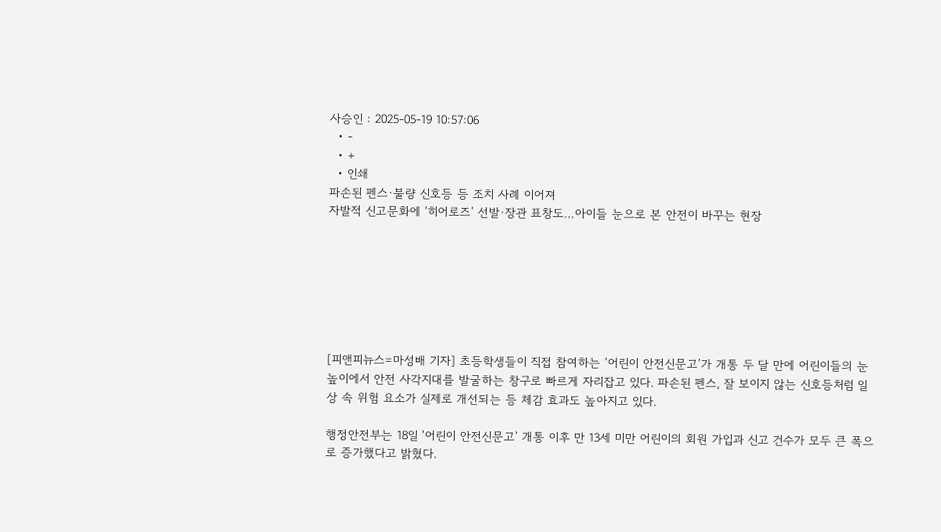사승인 : 2025-05-19 10:57:06
  • -
  • +
  • 인쇄
파손된 펜스·불량 신호등 등 조치 사례 이어져
자발적 신고문화에 ‘히어로즈’ 선발·장관 표창도…아이들 눈으로 본 안전이 바꾸는 현장







[피앤피뉴스=마성배 기자] 초등학생들이 직접 참여하는 ‘어린이 안전신문고’가 개통 두 달 만에 어린이들의 눈높이에서 안전 사각지대를 발굴하는 창구로 빠르게 자리잡고 있다. 파손된 펜스, 잘 보이지 않는 신호등처럼 일상 속 위험 요소가 실제로 개선되는 등 체감 효과도 높아지고 있다.

행정안전부는 18일 ‘어린이 안전신문고’ 개통 이후 만 13세 미만 어린이의 회원 가입과 신고 건수가 모두 큰 폭으로 증가했다고 밝혔다.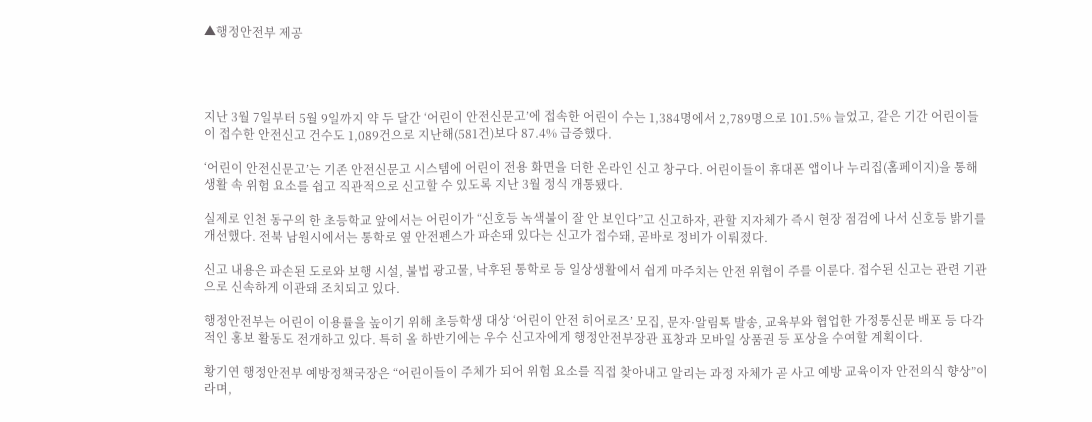▲행정안전부 제공




지난 3월 7일부터 5월 9일까지 약 두 달간 ‘어린이 안전신문고’에 접속한 어린이 수는 1,384명에서 2,789명으로 101.5% 늘었고, 같은 기간 어린이들이 접수한 안전신고 건수도 1,089건으로 지난해(581건)보다 87.4% 급증했다.

‘어린이 안전신문고’는 기존 안전신문고 시스템에 어린이 전용 화면을 더한 온라인 신고 창구다. 어린이들이 휴대폰 앱이나 누리집(홈페이지)을 통해 생활 속 위험 요소를 쉽고 직관적으로 신고할 수 있도록 지난 3월 정식 개통됐다.

실제로 인천 동구의 한 초등학교 앞에서는 어린이가 “신호등 녹색불이 잘 안 보인다”고 신고하자, 관할 지자체가 즉시 현장 점검에 나서 신호등 밝기를 개선했다. 전북 남원시에서는 통학로 옆 안전펜스가 파손돼 있다는 신고가 접수돼, 곧바로 정비가 이뤄졌다.

신고 내용은 파손된 도로와 보행 시설, 불법 광고물, 낙후된 통학로 등 일상생활에서 쉽게 마주치는 안전 위협이 주를 이룬다. 접수된 신고는 관련 기관으로 신속하게 이관돼 조치되고 있다.

행정안전부는 어린이 이용률을 높이기 위해 초등학생 대상 ‘어린이 안전 히어로즈’ 모집, 문자·알림톡 발송, 교육부와 협업한 가정통신문 배포 등 다각적인 홍보 활동도 전개하고 있다. 특히 올 하반기에는 우수 신고자에게 행정안전부장관 표창과 모바일 상품권 등 포상을 수여할 계획이다.

황기연 행정안전부 예방정책국장은 “어린이들이 주체가 되어 위험 요소를 직접 찾아내고 알리는 과정 자체가 곧 사고 예방 교육이자 안전의식 향상”이라며,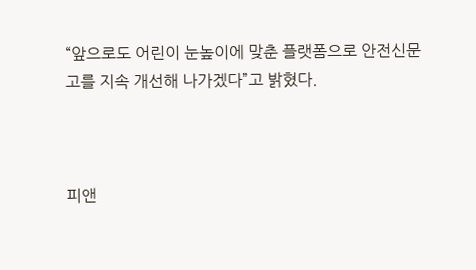“앞으로도 어린이 눈높이에 맞춘 플랫폼으로 안전신문고를 지속 개선해 나가겠다”고 밝혔다.



피앤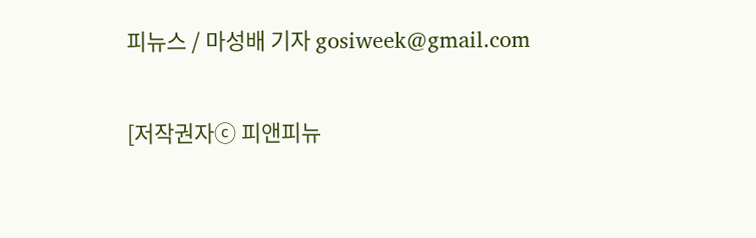피뉴스 / 마성배 기자 gosiweek@gmail.com

[저작권자ⓒ 피앤피뉴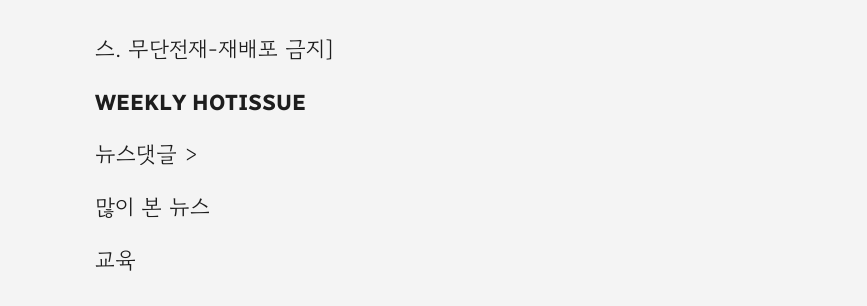스. 무단전재-재배포 금지]

WEEKLY HOTISSUE

뉴스댓글 >

많이 본 뉴스

교육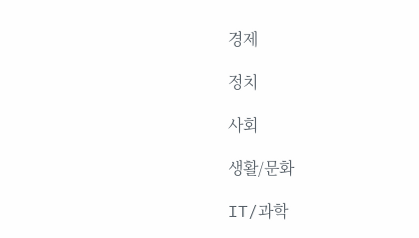경제

정치

사회

생활/문화

IT/과학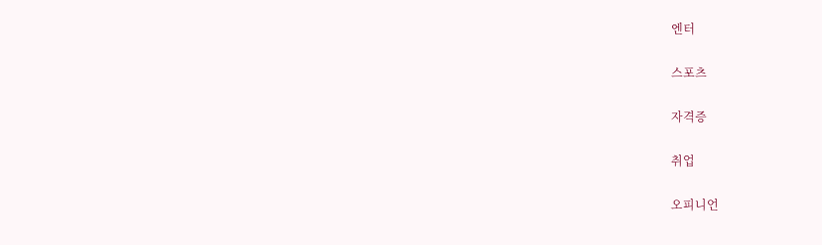엔터

스포츠

자격증

취업

오피니언